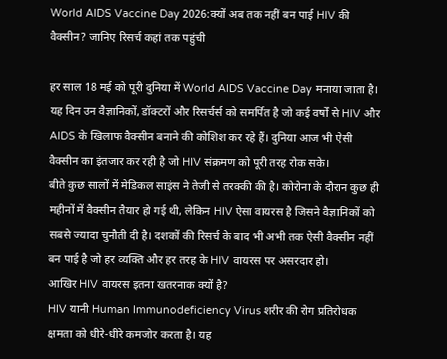World AIDS Vaccine Day 2026:क्यों अब तक नहीं बन पाई HIV की वैक्सीन? जानिए रिसर्च कहां तक पहुंची

हर साल 18 मई को पूरी दुनिया में World AIDS Vaccine Day मनाया जाता है। यह दिन उन वैज्ञानिकों, डॉक्टरों और रिसर्चर्स को समर्पित है जो कई वर्षों से HIV और AIDS के खिलाफ वैक्सीन बनाने की कोशिश कर रहे हैं। दुनिया आज भी ऐसी वैक्सीन का इंतजार कर रही है जो HIV संक्रमण को पूरी तरह रोक सके।
बीते कुछ सालों में मेडिकल साइंस ने तेजी से तरक्की की है। कोरोना के दौरान कुछ ही महीनों में वैक्सीन तैयार हो गई थी, लेकिन HIV ऐसा वायरस है जिसने वैज्ञानिकों को सबसे ज्यादा चुनौती दी है। दशकों की रिसर्च के बाद भी अभी तक ऐसी वैक्सीन नहीं बन पाई है जो हर व्यक्ति और हर तरह के HIV वायरस पर असरदार हो।
आखिर HIV वायरस इतना खतरनाक क्यों है?
HIV यानी Human Immunodeficiency Virus शरीर की रोग प्रतिरोधक क्षमता को धीरे-धीरे कमजोर करता है। यह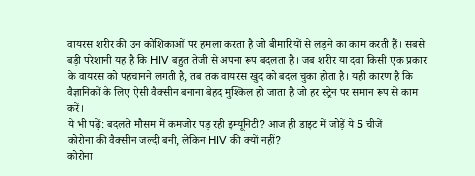वायरस शरीर की उन कोशिकाओं पर हमला करता है जो बीमारियों से लड़ने का काम करती हैं। सबसे बड़ी परेशानी यह है कि HIV बहुत तेजी से अपना रूप बदलता है। जब शरीर या दवा किसी एक प्रकार के वायरस को पहचानने लगती है, तब तक वायरस खुद को बदल चुका होता है। यही कारण है कि वैज्ञानिकों के लिए ऐसी वैक्सीन बनाना बेहद मुश्किल हो जाता है जो हर स्ट्रेन पर समान रूप से काम करें।
ये भी पढ़ें: बदलते मौसम में कमजोर पड़ रही इम्यूनिटी? आज ही डाइट में जोड़ें ये 5 चीजें
कोरोना की वैक्सीन जल्दी बनी, लेकिन HIV की क्यों नहीं?
कोरोना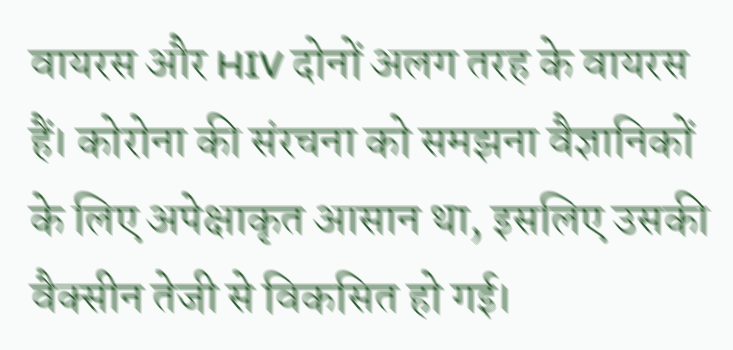वायरस और HIV दोनों अलग तरह के वायरस हैं। कोरोना की संरचना को समझना वैज्ञानिकों के लिए अपेक्षाकृत आसान था, इसलिए उसकी वैक्सीन तेजी से विकसित हो गई।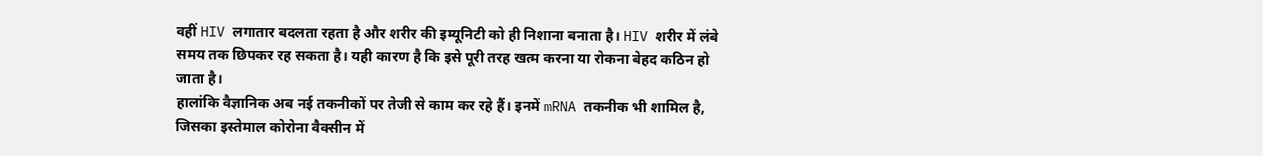वहीं HIV लगातार बदलता रहता है और शरीर की इम्यूनिटी को ही निशाना बनाता है। HIV शरीर में लंबे समय तक छिपकर रह सकता है। यही कारण है कि इसे पूरी तरह खत्म करना या रोकना बेहद कठिन हो जाता है।
हालांकि वैज्ञानिक अब नई तकनीकों पर तेजी से काम कर रहे हैं। इनमें mRNA तकनीक भी शामिल है, जिसका इस्तेमाल कोरोना वैक्सीन में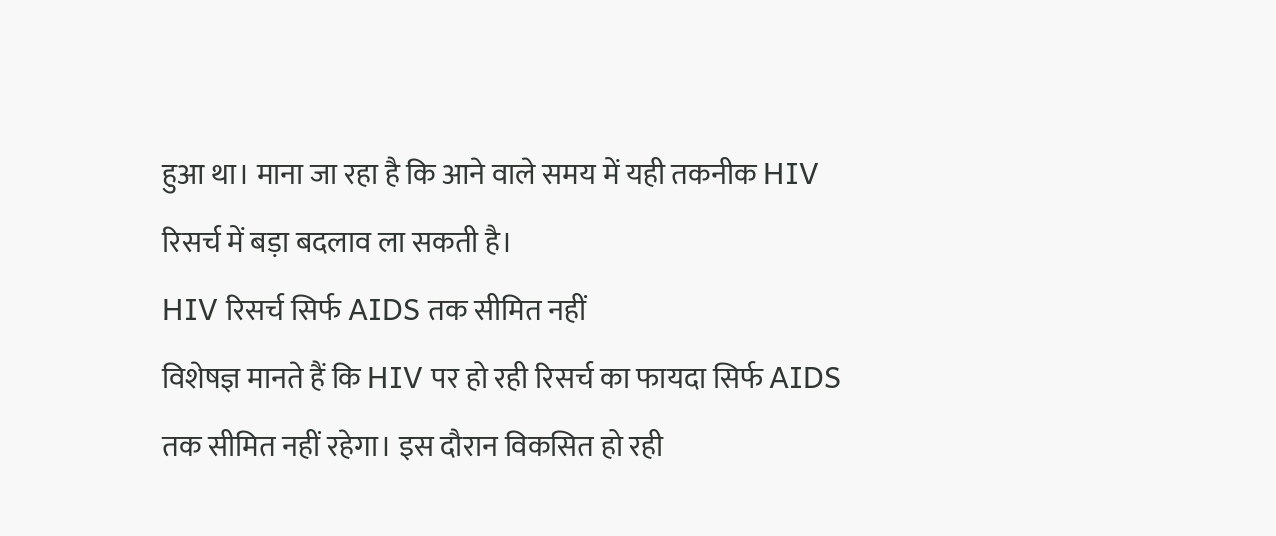हुआ था। माना जा रहा है कि आने वाले समय में यही तकनीक HIV रिसर्च में बड़ा बदलाव ला सकती है।
HIV रिसर्च सिर्फ AIDS तक सीमित नहीं
विशेषज्ञ मानते हैं कि HIV पर हो रही रिसर्च का फायदा सिर्फ AIDS तक सीमित नहीं रहेगा। इस दौरान विकसित हो रही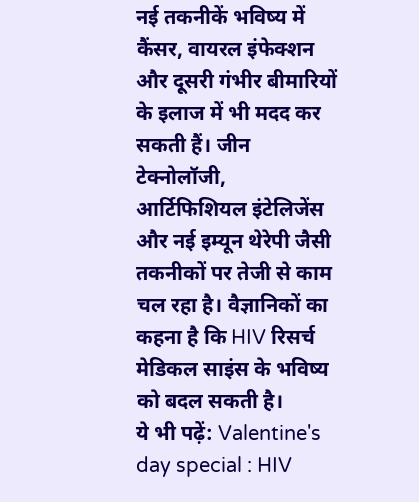नई तकनीकें भविष्य में कैंसर, वायरल इंफेक्शन और दूसरी गंभीर बीमारियों के इलाज में भी मदद कर सकती हैं। जीन टेक्नोलॉजी, आर्टिफिशियल इंटेलिजेंस और नई इम्यून थेरेपी जैसी तकनीकों पर तेजी से काम चल रहा है। वैज्ञानिकों का कहना है कि HIV रिसर्च मेडिकल साइंस के भविष्य को बदल सकती है।
ये भी पढ़ें: Valentine's day special : HIV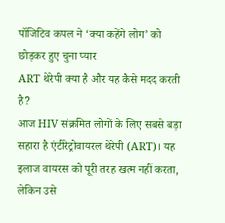पॉजिटिव कपल ने ‘क्या कहेंगे लोग’ को छोड़कर हुए चुना प्यार
ART थेरेपी क्या है और यह कैसे मदद करती है?
आज HIV संक्रमित लोगों के लिए सबसे बड़ा सहारा है एंटीरेट्रोवायरल थेरेपी (ART)। यह इलाज वायरस को पूरी तरह खत्म नहीं करता, लेकिन उसे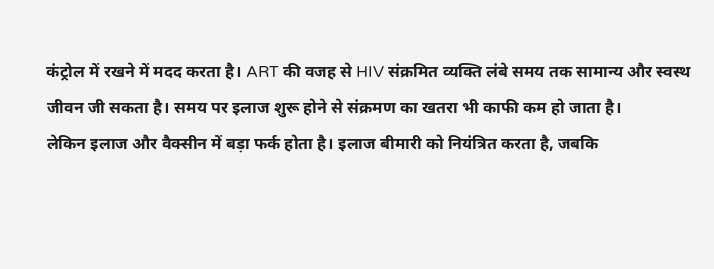कंट्रोल में रखने में मदद करता है। ART की वजह से HIV संक्रमित व्यक्ति लंबे समय तक सामान्य और स्वस्थ जीवन जी सकता है। समय पर इलाज शुरू होने से संक्रमण का खतरा भी काफी कम हो जाता है।
लेकिन इलाज और वैक्सीन में बड़ा फर्क होता है। इलाज बीमारी को नियंत्रित करता है, जबकि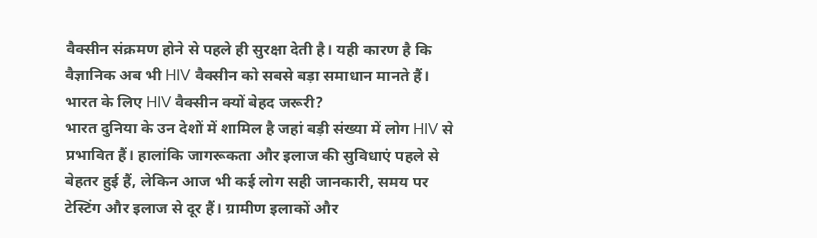वैक्सीन संक्रमण होने से पहले ही सुरक्षा देती है। यही कारण है कि वैज्ञानिक अब भी HIV वैक्सीन को सबसे बड़ा समाधान मानते हैं।
भारत के लिए HIV वैक्सीन क्यों बेहद जरूरी?
भारत दुनिया के उन देशों में शामिल है जहां बड़ी संख्या में लोग HIV से प्रभावित हैं। हालांकि जागरूकता और इलाज की सुविधाएं पहले से बेहतर हुई हैं, लेकिन आज भी कई लोग सही जानकारी, समय पर टेस्टिंग और इलाज से दूर हैं। ग्रामीण इलाकों और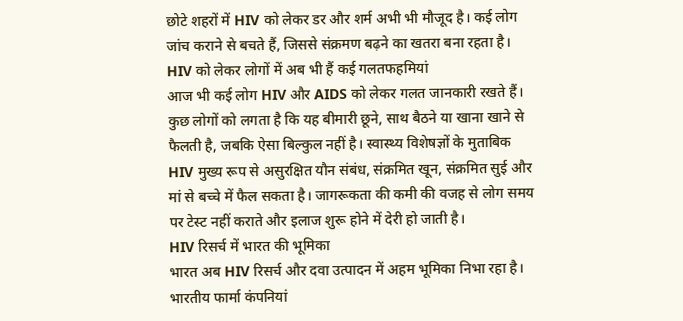छोटे शहरों में HIV को लेकर डर और शर्म अभी भी मौजूद है। कई लोग जांच कराने से बचते हैं, जिससे संक्रमण बढ़ने का खतरा बना रहता है।
HIV को लेकर लोगों में अब भी हैं कई गलतफहमियां
आज भी कई लोग HIV और AIDS को लेकर गलत जानकारी रखते हैं। कुछ लोगों को लगता है कि यह बीमारी छूने, साथ बैठने या खाना खाने से फैलती है, जबकि ऐसा बिल्कुल नहीं है। स्वास्थ्य विशेषज्ञों के मुताबिक HIV मुख्य रूप से असुरक्षित यौन संबंध, संक्रमित खून, संक्रमित सुई और मां से बच्चे में फैल सकता है। जागरूकता की कमी की वजह से लोग समय पर टेस्ट नहीं कराते और इलाज शुरू होने में देरी हो जाती है।
HIV रिसर्च में भारत की भूमिका
भारत अब HIV रिसर्च और दवा उत्पादन में अहम भूमिका निभा रहा है। भारतीय फार्मा कंपनियां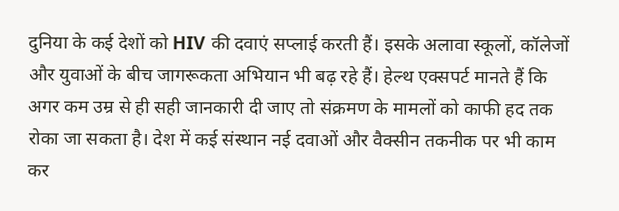दुनिया के कई देशों को HIV की दवाएं सप्लाई करती हैं। इसके अलावा स्कूलों, कॉलेजों और युवाओं के बीच जागरूकता अभियान भी बढ़ रहे हैं। हेल्थ एक्सपर्ट मानते हैं कि अगर कम उम्र से ही सही जानकारी दी जाए तो संक्रमण के मामलों को काफी हद तक रोका जा सकता है। देश में कई संस्थान नई दवाओं और वैक्सीन तकनीक पर भी काम कर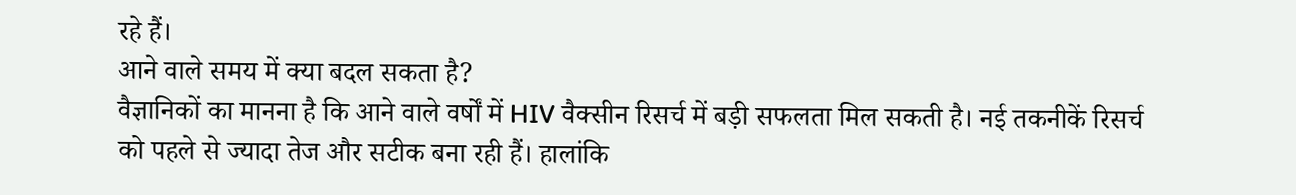रहे हैं।
आने वाले समय में क्या बदल सकता है?
वैज्ञानिकों का मानना है कि आने वाले वर्षों में HIV वैक्सीन रिसर्च में बड़ी सफलता मिल सकती है। नई तकनीकें रिसर्च को पहले से ज्यादा तेज और सटीक बना रही हैं। हालांकि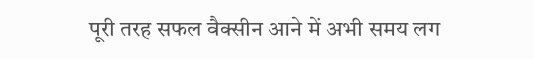पूरी तरह सफल वैक्सीन आने में अभी समय लग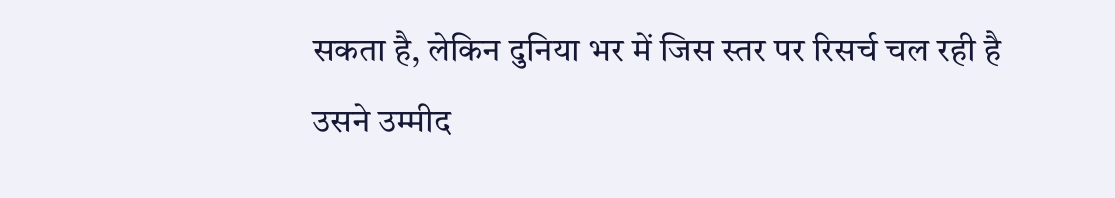सकता है, लेकिन दुनिया भर में जिस स्तर पर रिसर्च चल रही है उसने उम्मीद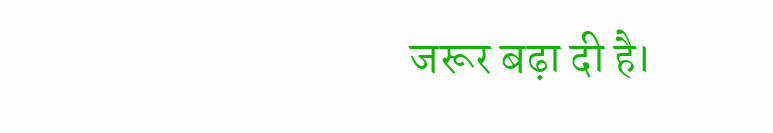जरूर बढ़ा दी है।